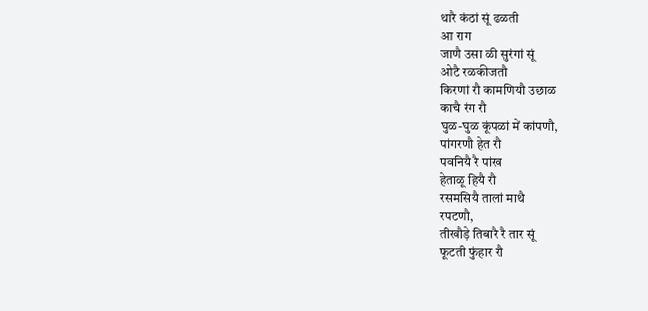थारै कंठां सूं ढळती
आ राग
जाणै उसा ळी सुरंगां सूं
ओटै रळकीजतौ
किरणां रौ कामणियौ उछाळ
काचै रंग रौ
घुळ-घुळ कूंपळां में कांपणौ,
पांगरणौ हेत रौ
पवनियै रै पांख
हेताळू हियै रौ
रसमसियै तालां माथै
रपटणौ,
तीखौड़े तिबारै रै तार सूं
फूटती फुंहार रौ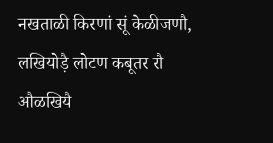नखताळी किरणां सूं केळीजणौ,
लखियोड़ै लोटण कबूतर रौ
औळखियै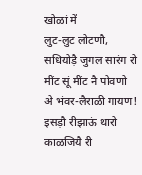खोळां में
लुट-लुट लोटणौ,
सधियोड़ै जुगल सारंग रो
मींट सूं मींट नै पोवणो
अे भंवर-लैराळी गायण!
इसड़ौ रीझाऊं थारो
काळजियै री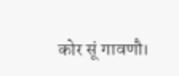कोर सूं गावणौ।